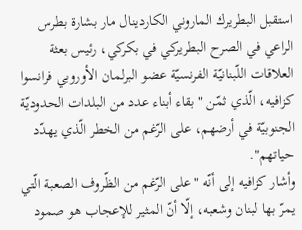استقبل البطريرك الماروني الكاردينال مار بشارة بطرس الراعي في الصرح البطريركي في بكركي، رئيس بعثة العلاقات اللّبنانيّة الفرنسيّة عضو البرلمان الأوروبي فرانسوا كزافيه، الّذي ثمّن "بقاء أبناء عدد من البلدات الحدوديّة الجنوبيّة في أرضهم، على الرّغم من الخطر الّذي يهدّد حياتهم".
وأشار كزافيه إلى أنّه "على الرّغم من الظّروف الصعبة الّتي يمرّ بها لبنان وشعبه، إلّا أنّ المثير للإعجاب هو صمود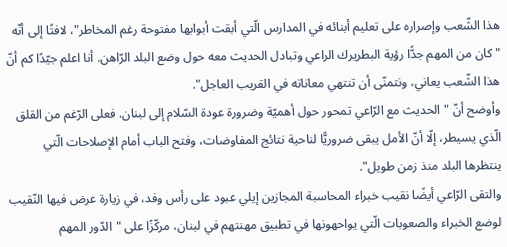هذا الشّعب وإصراره على تعليم أبنائه في المدارس الّتي أبقت أبوابها مفتوحة رغم المخاطر"، لافتًا إلى أنّه "كان من المهم جدًّا رؤية البطريرك الراعي وتبادل الحديث معه حول وضع البلد الرّاهن. أنا اعلم جيّدًا كم أنّ هذا الشّعب يعاني، ونتمنّى أن تنتهي معاناته في القريب العاجل".
وأوضح أنّ "الحديث مع الرّاعي تمحور حول أهميّة وضرورة عودة السّلام إلى لبنان. فعلى الرّغم من القلق الّذي يسيطر، إلّا أنّ الأمل يبقى ضروريًّا لناحية نتائج المفاوضات، وفتح الباب أمام الإصلاحات الّتي ينتظرها البلد منذ زمن طويل".
والتقى الرّاعي أيضًا نقيب خبراء المحاسبة المجازين إيلي عبود على رأس وفد، في زيارة عرض فيها النّقيب لوضع الخبراء والصعوبات الّتي يواحهونها في تطبيق مهنتهم في لبنان، مركّزًا على "الدّور المهم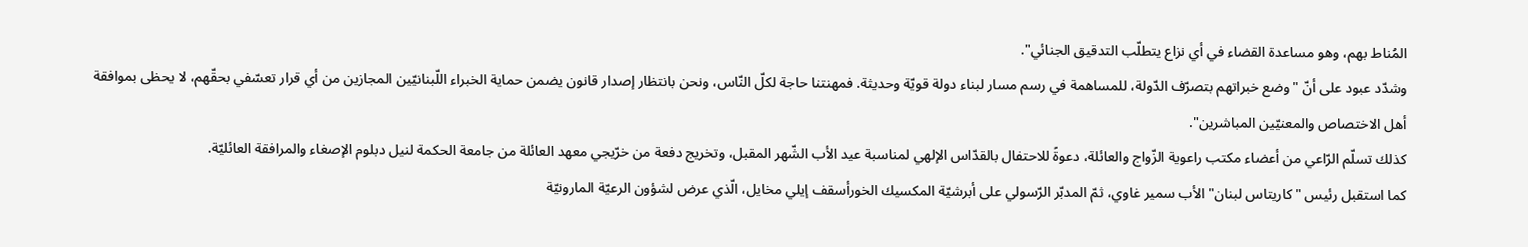المُناط بهم، وهو مساعدة القضاء في أي نزاع يتطلّب التدقيق الجنائي".
وشدّد عبود على أنّ "وضع خبراتهم بتصرّف الدّولة، للمساهمة في رسم مسار لبناء دولة قويّة وحديثة. فمهنتنا حاجة لكلّ النّاس، ونحن بانتظار إصدار قانون يضمن حماية الخبراء اللّبنانيّين المجازين من أي قرار تعسّفي بحقّهم، لا يحظى بموافقة أهل الاختصاص والمعنيّين المباشرين".
كذلك تسلّم الرّاعي من أعضاء مكتب راعوية الزّواج والعائلة، دعوةً للاحتفال بالقدّاس الإلهي لمناسبة عيد الأب الشّهر المقبل، وتخريج دفعة من خرّيجي معهد العائلة من جامعة الحكمة لنيل دبلوم الإصغاء والمرافقة العائليّة.
كما استقبل رئيس "كاريتاس لبنان" الأب سمير غاوي، ثمّ المدبّر الرّسولي على أبرشيّة المكسيك الخورأسقف إيلي مخايل، الّذي عرض لشؤون الرعيّة المارونيّة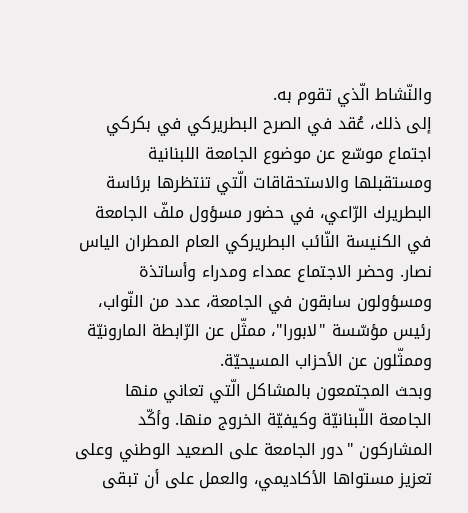والنّشاط الّذي تقوم به.
إلى ذلك، عُقد في الصرح البطريركي في بكركي اجتماع موسّع عن موضوع الجامعة اللبنانية ومستقبلها والاستحقاقات الّتي تنتظرها برئاسة البطريرك الرّاعي، في حضور مسؤول ملفّ الجامعة في الكنيسة النّائب البطريركي العام المطران الياس نصار. وحضر الاجتماع عمداء ومدراء وأساتذة ومسؤولون سابقون في الجامعة، عدد من النّواب، رئيس مؤسّسة "لابورا"، ممثّل عن الرّابطة المارونيّة وممثّلون عن الأحزاب المسيحيّة.
وبحث المجتمعون بالمشاكل الّتي تعاني منها الجامعة اللّبنانيّة وكيفيّة الخروج منها. وأكّد المشاركون "دور الجامعة على الصعيد الوطني وعلى تعزيز مستواها الأكاديمي، والعمل على أن تبقى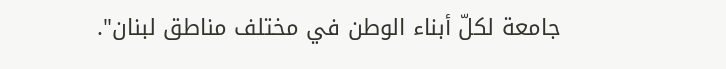جامعة لكلّ أبناء الوطن في مختلف مناطق لبنان".